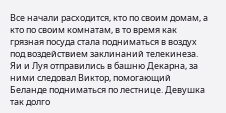Все начали расходится, кто по своим домам, а кто по своим комнатам, в то время как грязная посуда стала подниматься в воздух под воздействием заклинаний телекинеза. Яи и Луя отправились в башню Декарна, за ними следовал Виктор, помогающий Беланде подниматься по лестнице. Девушка так долго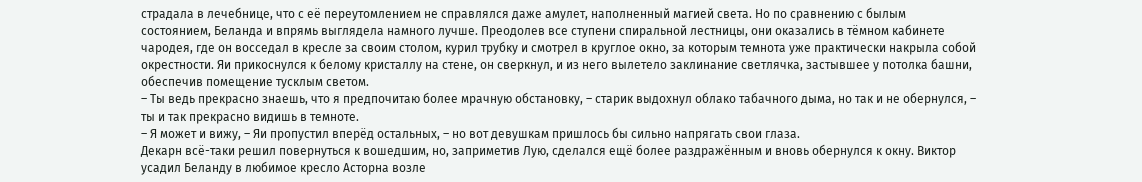страдала в лечебнице, что с её переутомлением не справлялся даже амулет, наполненный магией света. Но по сравнению с былым состоянием, Беланда и впрямь выглядела намного лучше. Преодолев все ступени спиральной лестницы, они оказались в тёмном кабинете чародея, где он восседал в кресле за своим столом, курил трубку и смотрел в круглое окно, за которым темнота уже практически накрыла собой окрестности. Яи прикоснулся к белому кристаллу на стене, он сверкнул, и из него вылетело заклинание светлячка, застывшее у потолка башни, обеспечив помещение тусклым светом.
– Ты ведь прекрасно знаешь, что я предпочитаю более мрачную обстановку, – старик выдохнул облако табачного дыма, но так и не обернулся, – ты и так прекрасно видишь в темноте.
– Я может и вижу, – Яи пропустил вперёд остальных, – но вот девушкам пришлось бы сильно напрягать свои глаза.
Декарн всё-таки решил повернуться к вошедшим, но, заприметив Лую, сделался ещё более раздражённым и вновь обернулся к окну. Виктор усадил Беланду в любимое кресло Асторна возле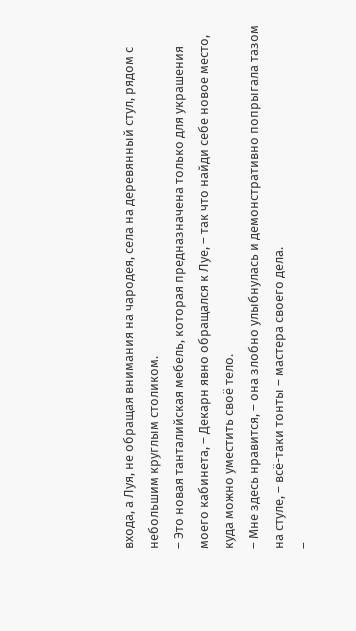входа, а Луя, не обращая внимания на чародея, села на деревянный стул, рядом с небольшим круглым столиком.
– Это новая танталийская мебель, которая предназначена только для украшения моего кабинета, – Декарн явно обращался к Луе, – так что найди себе новое место, куда можно уместить своё тело.
– Мне здесь нравится, – она злобно улыбнулась и демонстративно попрыгала тазом на стуле, – всё-таки тонты – мастера своего дела.
–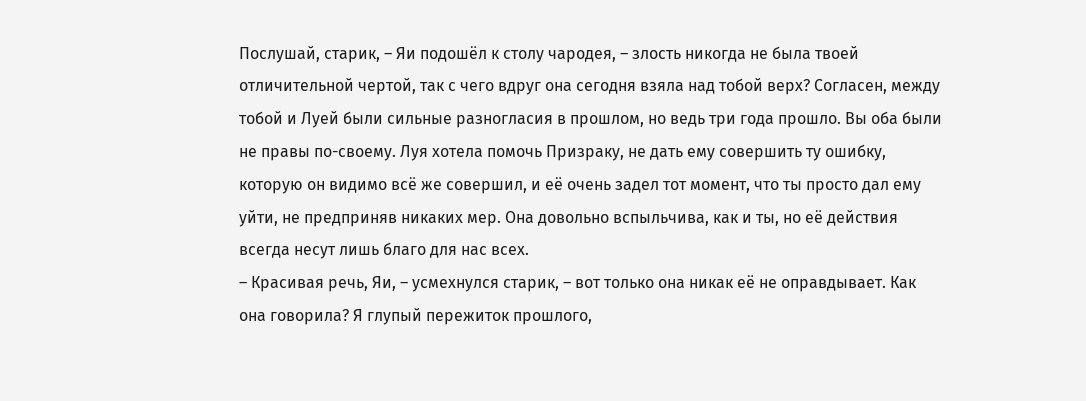Послушай, старик, – Яи подошёл к столу чародея, – злость никогда не была твоей отличительной чертой, так с чего вдруг она сегодня взяла над тобой верх? Согласен, между тобой и Луей были сильные разногласия в прошлом, но ведь три года прошло. Вы оба были не правы по-своему. Луя хотела помочь Призраку, не дать ему совершить ту ошибку, которую он видимо всё же совершил, и её очень задел тот момент, что ты просто дал ему уйти, не предприняв никаких мер. Она довольно вспыльчива, как и ты, но её действия всегда несут лишь благо для нас всех.
– Красивая речь, Яи, – усмехнулся старик, – вот только она никак её не оправдывает. Как она говорила? Я глупый пережиток прошлого,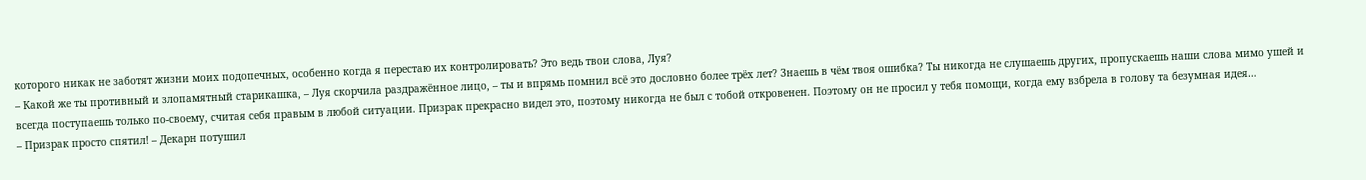которого никак не заботят жизни моих подопечных, особенно когда я перестаю их контролировать? Это ведь твои слова, Луя?
– Какой же ты противный и злопамятный старикашка, – Луя скорчила раздражённое лицо, – ты и впрямь помнил всё это дословно более трёх лет? Знаешь в чём твоя ошибка? Ты никогда не слушаешь других, пропускаешь наши слова мимо ушей и всегда поступаешь только по-своему, считая себя правым в любой ситуации. Призрак прекрасно видел это, поэтому никогда не был с тобой откровенен. Поэтому он не просил у тебя помощи, когда ему взбрела в голову та безумная идея…
– Призрак просто спятил! – Декарн потушил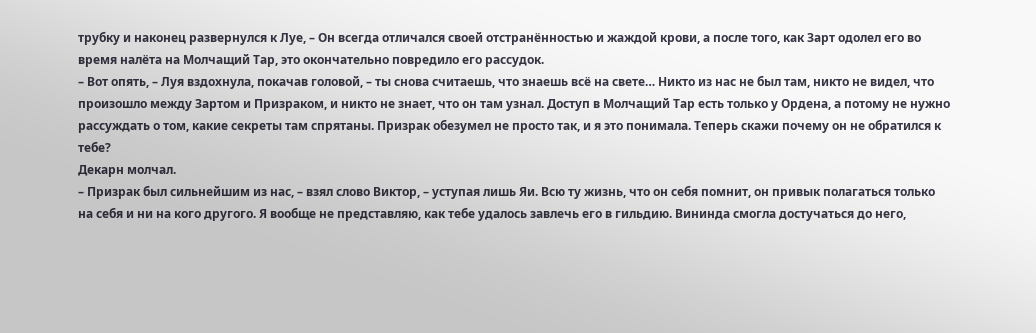трубку и наконец развернулся к Луе, – Он всегда отличался своей отстранённостью и жаждой крови, а после того, как Зарт одолел его во время налёта на Молчащий Тар, это окончательно повредило его рассудок.
– Вот опять, – Луя вздохнула, покачав головой, – ты снова считаешь, что знаешь всё на свете… Никто из нас не был там, никто не видел, что произошло между Зартом и Призраком, и никто не знает, что он там узнал. Доступ в Молчащий Тар есть только у Ордена, а потому не нужно рассуждать о том, какие секреты там спрятаны. Призрак обезумел не просто так, и я это понимала. Теперь скажи почему он не обратился к тебе?
Декарн молчал.
– Призрак был сильнейшим из нас, – взял слово Виктор, – уступая лишь Яи. Всю ту жизнь, что он себя помнит, он привык полагаться только на себя и ни на кого другого. Я вообще не представляю, как тебе удалось завлечь его в гильдию. Вининда смогла достучаться до него,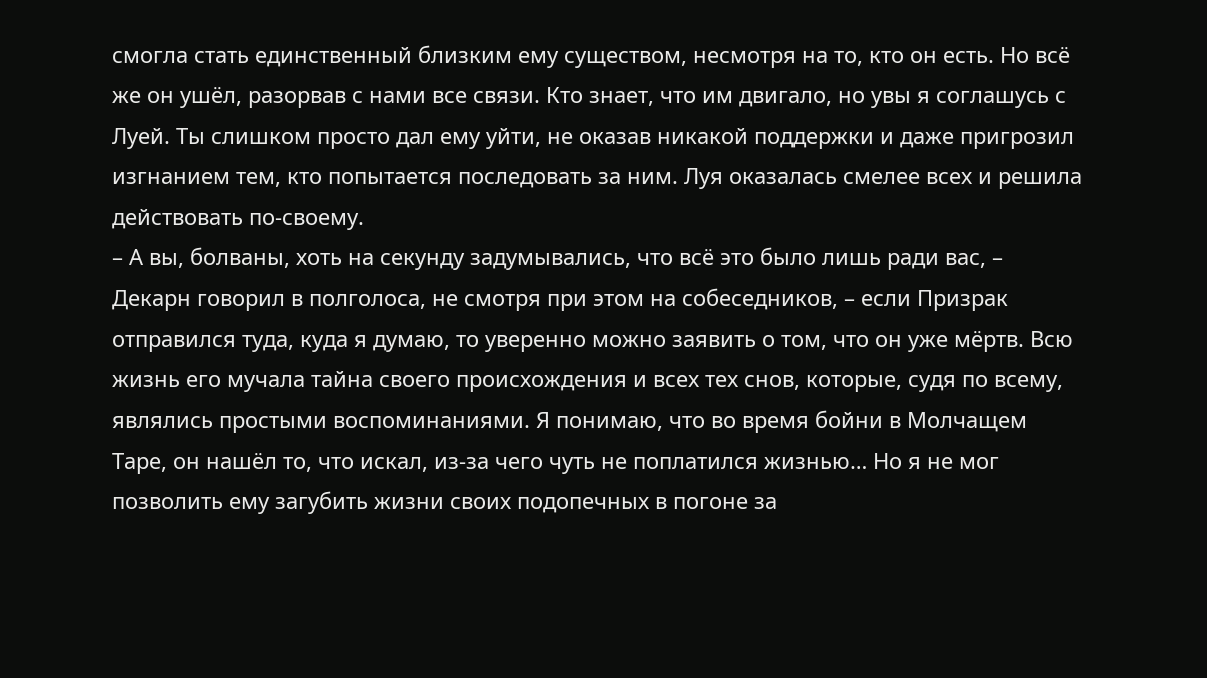смогла стать единственный близким ему существом, несмотря на то, кто он есть. Но всё же он ушёл, разорвав с нами все связи. Кто знает, что им двигало, но увы я соглашусь с Луей. Ты слишком просто дал ему уйти, не оказав никакой поддержки и даже пригрозил изгнанием тем, кто попытается последовать за ним. Луя оказалась смелее всех и решила действовать по-своему.
– А вы, болваны, хоть на секунду задумывались, что всё это было лишь ради вас, – Декарн говорил в полголоса, не смотря при этом на собеседников, – если Призрак отправился туда, куда я думаю, то уверенно можно заявить о том, что он уже мёртв. Всю жизнь его мучала тайна своего происхождения и всех тех снов, которые, судя по всему, являлись простыми воспоминаниями. Я понимаю, что во время бойни в Молчащем Таре, он нашёл то, что искал, из-за чего чуть не поплатился жизнью… Но я не мог позволить ему загубить жизни своих подопечных в погоне за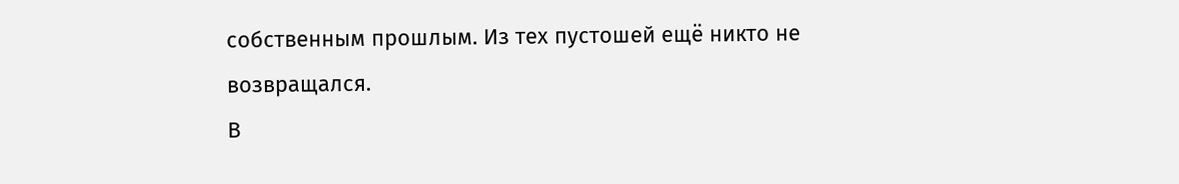собственным прошлым. Из тех пустошей ещё никто не возвращался.
В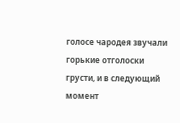голосе чародея звучали горькие отголоски грусти, и в следующий момент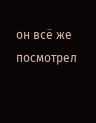он всё же посмотрел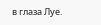в глаза Луе.